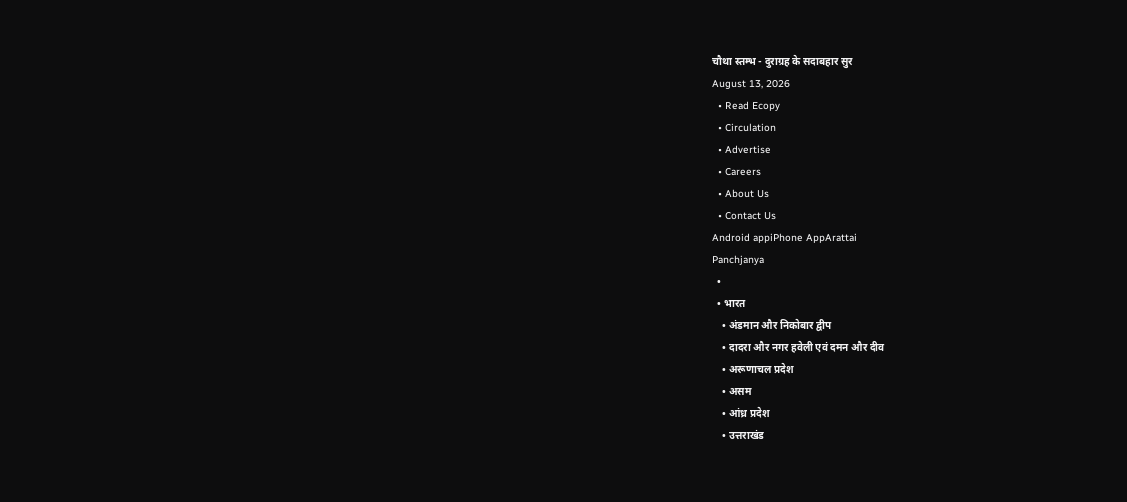चौथा स्तम्भ - दुराग्रह के सदाबहार सुर
August 13, 2026
  • Read Ecopy
  • Circulation
  • Advertise
  • Careers
  • About Us
  • Contact Us
Android appiPhone AppArattai
Panchjanya
  •
  • भारत
    • अंडमान और निकोबार द्वीप
    • दादरा और नगर हवेली एवं दमन और दीव
    • अरूणाचल प्रदेश
    • असम
    • आंध्र प्रदेश
    • उत्तराखंड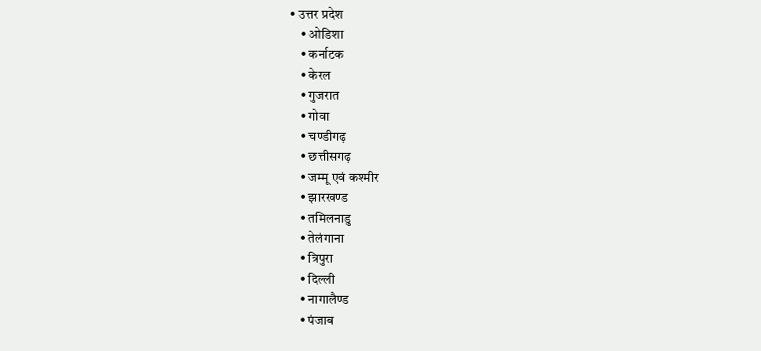• उत्तर प्रदेश
    • ओडिशा
    • कर्नाटक
    • केरल
    • गुजरात
    • गोवा
    • चण्‍डीगढ़
    • छत्तीसगढ़
    • जम्‍मू एवं कश्‍मीर
    • झारखण्‍ड
    • तमिलनाडु
    • तेलंगाना
    • त्रिपुरा
    • दिल्ली
    • नागालैण्‍ड
    • पंजाब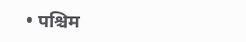• पश्चिम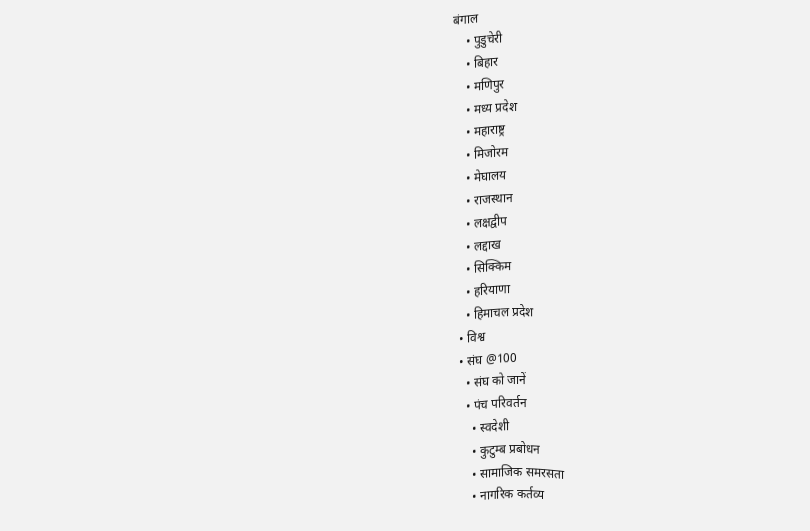बंगाल
    • पुडुचेरी
    • बिहार
    • मणिपुर
    • मध्य प्रदेश
    • महाराष्ट्र
    • मिजोरम
    • मेघालय
    • राजस्थान
    • लक्षद्वीप
    • लद्दाख
    • सिक्किम
    • हरियाणा
    • हिमाचल प्रदेश
  • विश्व
  • संघ @100
    • संघ को जानें
    • पंच परिवर्तन
      • स्वदेशी
      • कुटुम्ब प्रबोधन
      • सामाजिक समरसता
      • नागरिक कर्तव्य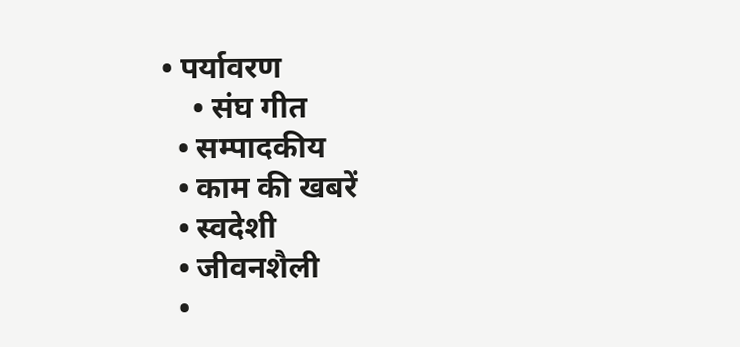• पर्यावरण
    • संघ गीत
  • सम्पादकीय
  • काम की खबरें
  • स्वदेशी
  • जीवनशैली
  •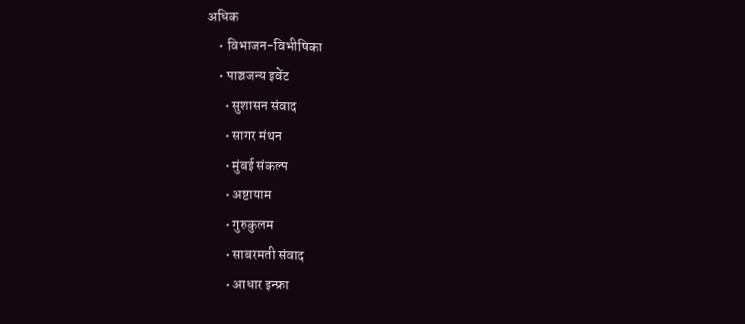अधिक
    • विभाजन-विभीषिका
    • पाञ्चजन्य इवेंट
      • सुशासन संवाद
      • सागर मंथन
      • मुंबई संकल्प
      • अष्टायाम
      • गुरुकुलम
      • साबरमती संवाद
      • आधार इन्फ्रा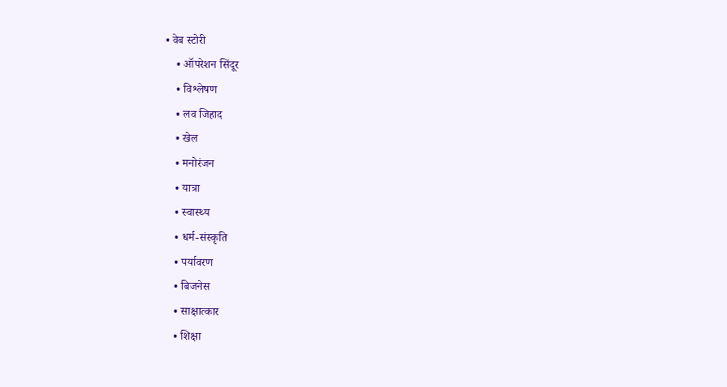• वेब स्टोरी
    • ऑपरेशन सिंदूर
    • विश्लेषण
    • लव जिहाद
    • खेल
    • मनोरंजन
    • यात्रा
    • स्वास्थ्य
    • धर्म-संस्कृति
    • पर्यावरण
    • बिजनेस
    • साक्षात्कार
    • शिक्षा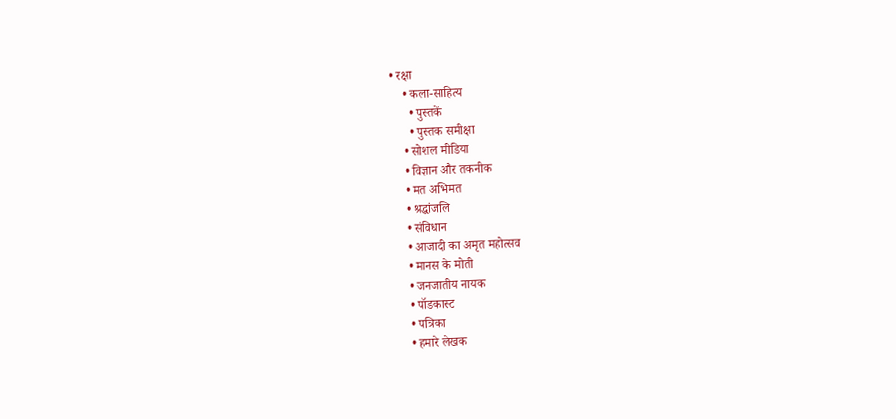• रक्षा
    • कला-साहित्य
      • पुस्तकें
      • पुस्तक समीक्षा
    • सोशल मीडिया
    • विज्ञान और तकनीक
    • मत अभिमत
    • श्रद्धांजलि
    • संविधान
    • आजादी का अमृत महोत्सव
    • मानस के मोती
    • जनजातीय नायक
    • पॉडकास्ट
    • पत्रिका
    • हमारे लेखक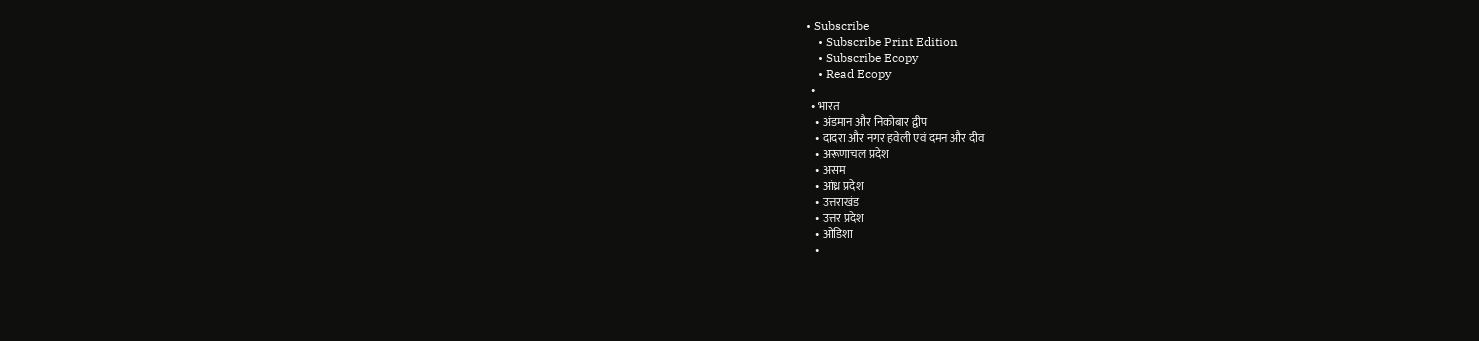• Subscribe
    • Subscribe Print Edition
    • Subscribe Ecopy
    • Read Ecopy
  •
  • भारत
    • अंडमान और निकोबार द्वीप
    • दादरा और नगर हवेली एवं दमन और दीव
    • अरूणाचल प्रदेश
    • असम
    • आंध्र प्रदेश
    • उत्तराखंड
    • उत्तर प्रदेश
    • ओडिशा
    •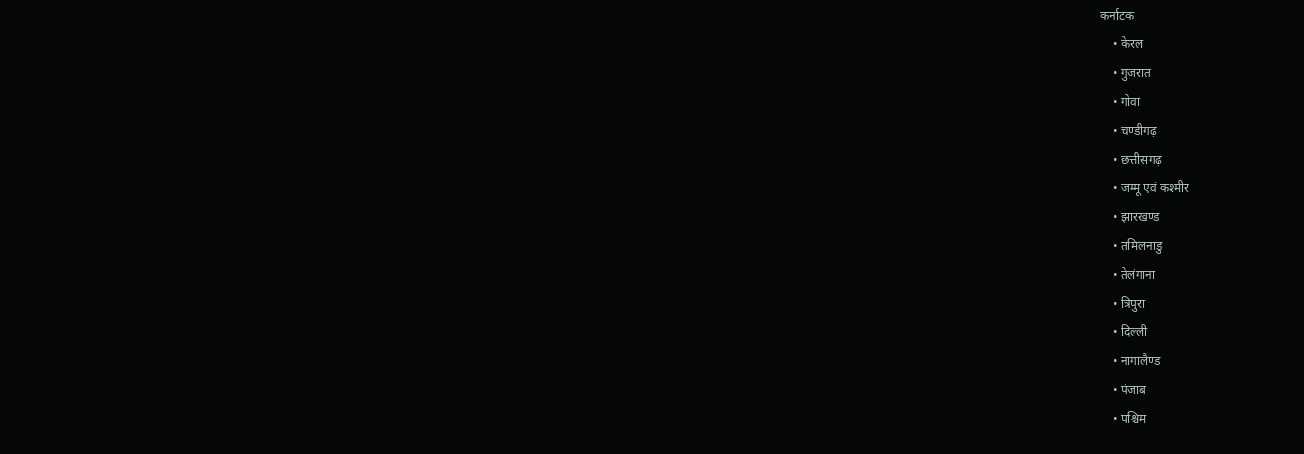कर्नाटक
    • केरल
    • गुजरात
    • गोवा
    • चण्‍डीगढ़
    • छत्तीसगढ़
    • जम्‍मू एवं कश्‍मीर
    • झारखण्‍ड
    • तमिलनाडु
    • तेलंगाना
    • त्रिपुरा
    • दिल्ली
    • नागालैण्‍ड
    • पंजाब
    • पश्चिम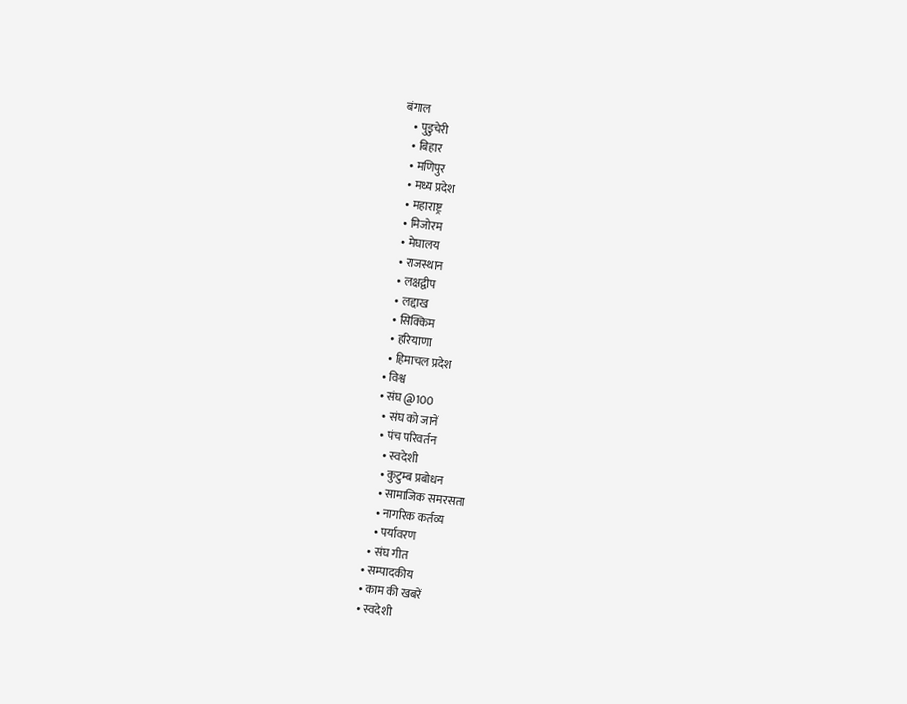बंगाल
    • पुडुचेरी
    • बिहार
    • मणिपुर
    • मध्य प्रदेश
    • महाराष्ट्र
    • मिजोरम
    • मेघालय
    • राजस्थान
    • लक्षद्वीप
    • लद्दाख
    • सिक्किम
    • हरियाणा
    • हिमाचल प्रदेश
  • विश्व
  • संघ @100
    • संघ को जानें
    • पंच परिवर्तन
      • स्वदेशी
      • कुटुम्ब प्रबोधन
      • सामाजिक समरसता
      • नागरिक कर्तव्य
      • पर्यावरण
    • संघ गीत
  • सम्पादकीय
  • काम की खबरें
  • स्वदेशी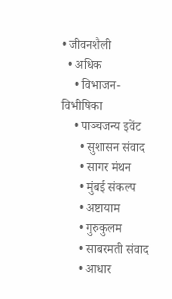• जीवनशैली
  • अधिक
    • विभाजन-विभीषिका
    • पाञ्चजन्य इवेंट
      • सुशासन संवाद
      • सागर मंथन
      • मुंबई संकल्प
      • अष्टायाम
      • गुरुकुलम
      • साबरमती संवाद
      • आधार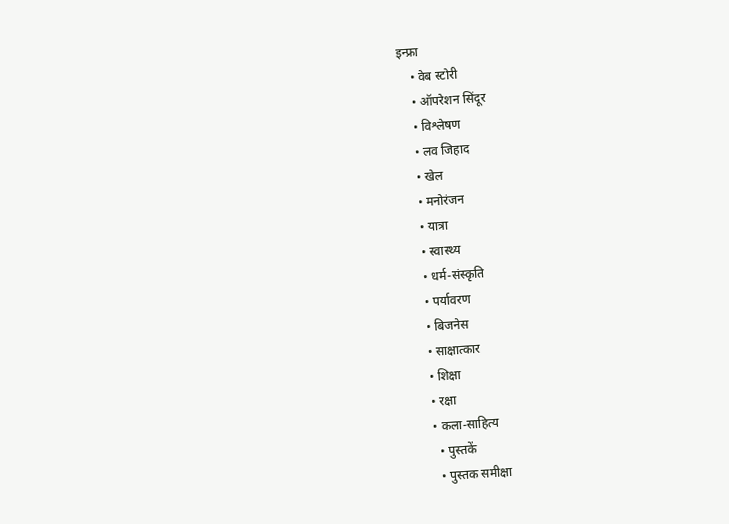इन्फ्रा
    • वेब स्टोरी
    • ऑपरेशन सिंदूर
    • विश्लेषण
    • लव जिहाद
    • खेल
    • मनोरंजन
    • यात्रा
    • स्वास्थ्य
    • धर्म-संस्कृति
    • पर्यावरण
    • बिजनेस
    • साक्षात्कार
    • शिक्षा
    • रक्षा
    • कला-साहित्य
      • पुस्तकें
      • पुस्तक समीक्षा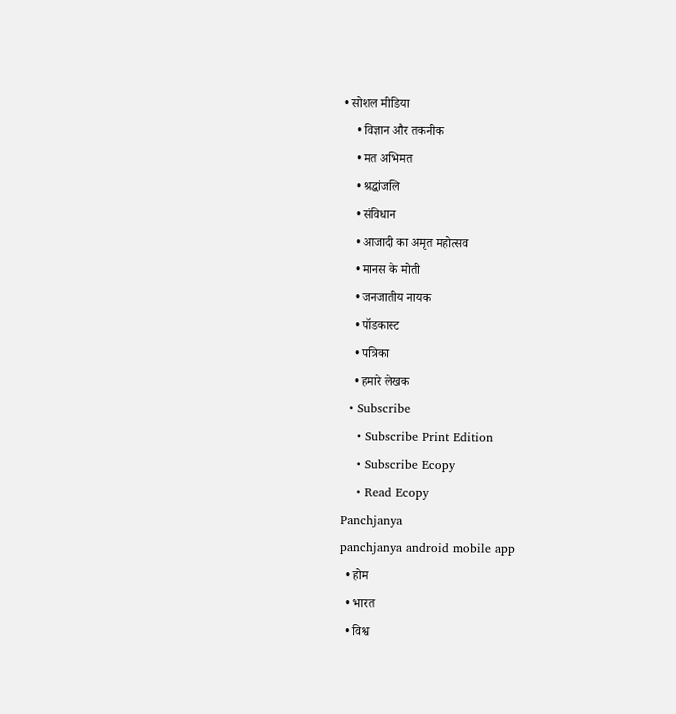• सोशल मीडिया
    • विज्ञान और तकनीक
    • मत अभिमत
    • श्रद्धांजलि
    • संविधान
    • आजादी का अमृत महोत्सव
    • मानस के मोती
    • जनजातीय नायक
    • पॉडकास्ट
    • पत्रिका
    • हमारे लेखक
  • Subscribe
    • Subscribe Print Edition
    • Subscribe Ecopy
    • Read Ecopy
Panchjanya
panchjanya android mobile app
  • होम
  • भारत
  • विश्व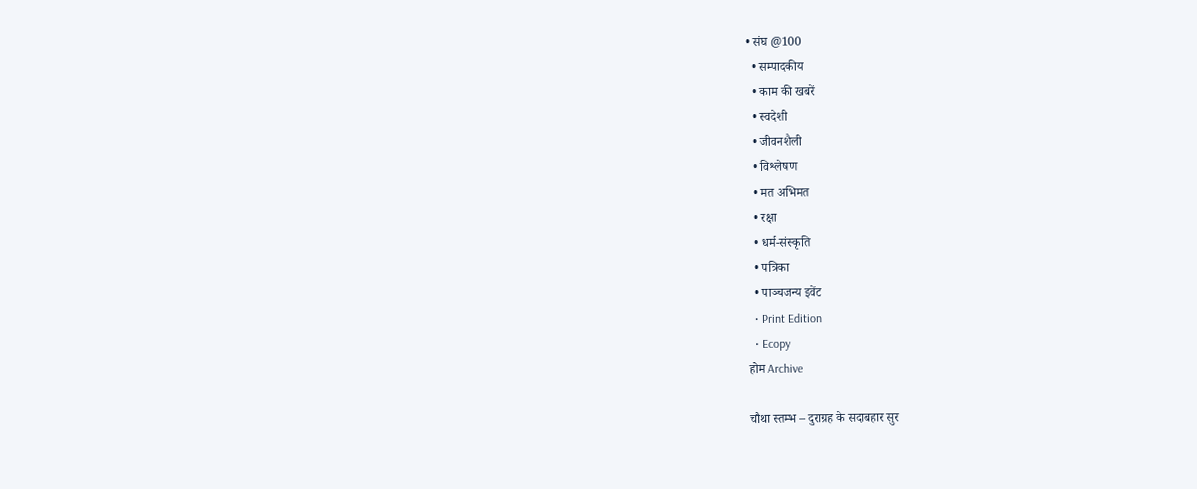• संघ @100
  • सम्पादकीय
  • काम की खबरें
  • स्वदेशी
  • जीवनशैली
  • विश्लेषण
  • मत अभिमत
  • रक्षा
  • धर्म-संस्कृति
  • पत्रिका
  • पाञ्चजन्य इवेंट
  • Print Edition
  • Ecopy
होम Archive

चौथा स्तम्भ – दुराग्रह के सदाबहार सुर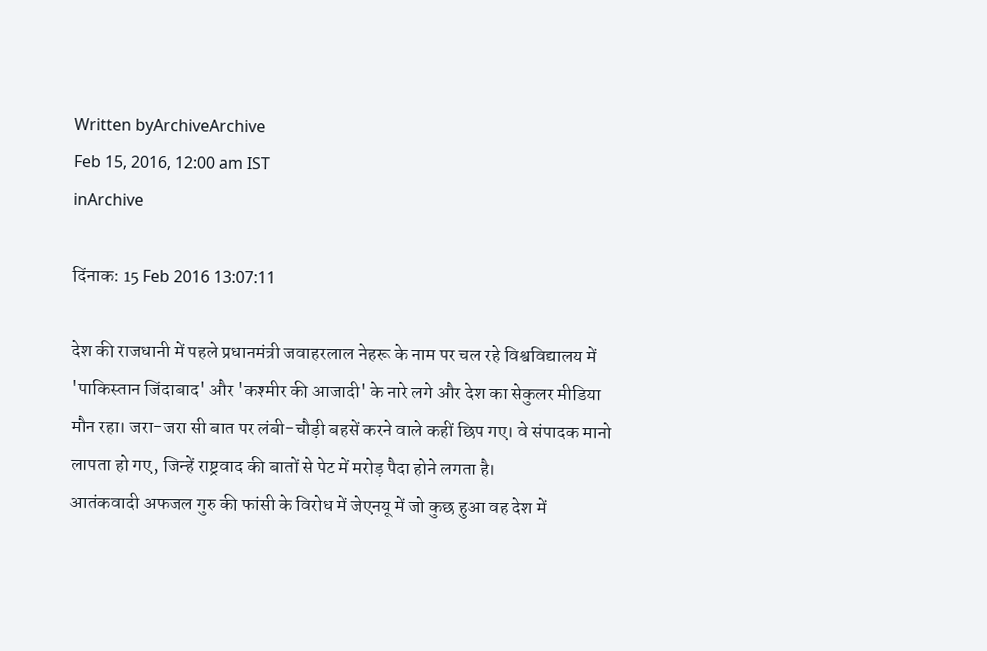Written byArchiveArchive
Feb 15, 2016, 12:00 am IST
inArchive

दिंनाक: 15 Feb 2016 13:07:11

देश की राजधानी में पहले प्रधानमंत्री जवाहरलाल नेहरू के नाम पर चल रहे विश्वविद्यालय में 'पाकिस्तान जिंदाबाद' और 'कश्मीर की आजादी' के नारे लगे और देश का सेकुलर मीडिया मौन रहा। जरा-जरा सी बात पर लंबी-चौड़ी बहसें करने वाले कहीं छिप गए। वे संपादक मानो लापता हो गए, जिन्हें राष्ट्रवाद की बातों से पेट में मरोड़ पैदा होने लगता है।
आतंकवादी अफजल गुरु की फांसी के विरोध में जेएनयू में जो कुछ हुआ वह देश में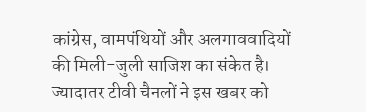कांग्रेस, वामपंथियों और अलगाववादियों की मिली-जुली साजिश का संकेत है। ज्यादातर टीवी चैनलों ने इस खबर को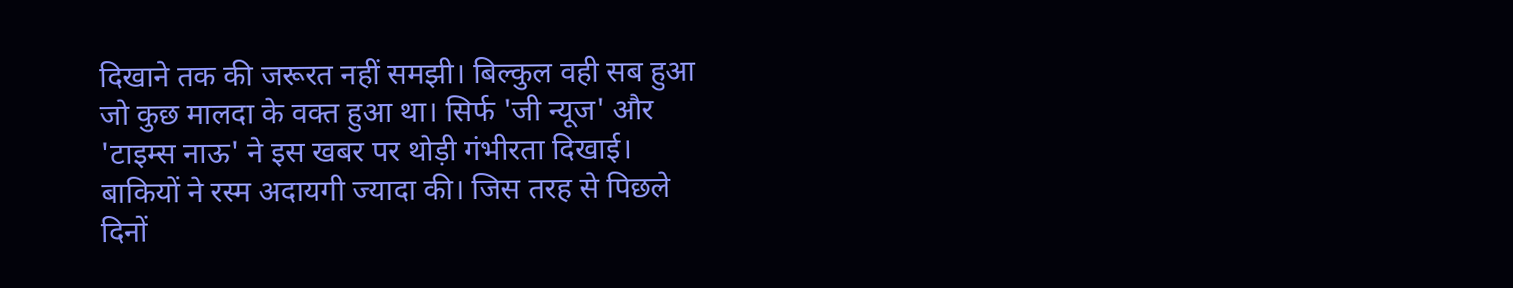दिखाने तक की जरूरत नहीं समझी। बिल्कुल वही सब हुआ जो कुछ मालदा के वक्त हुआ था। सिर्फ 'जी न्यूज' और 'टाइम्स नाऊ' ने इस खबर पर थोड़ी गंभीरता दिखाई। बाकियों ने रस्म अदायगी ज्यादा की। जिस तरह से पिछले दिनों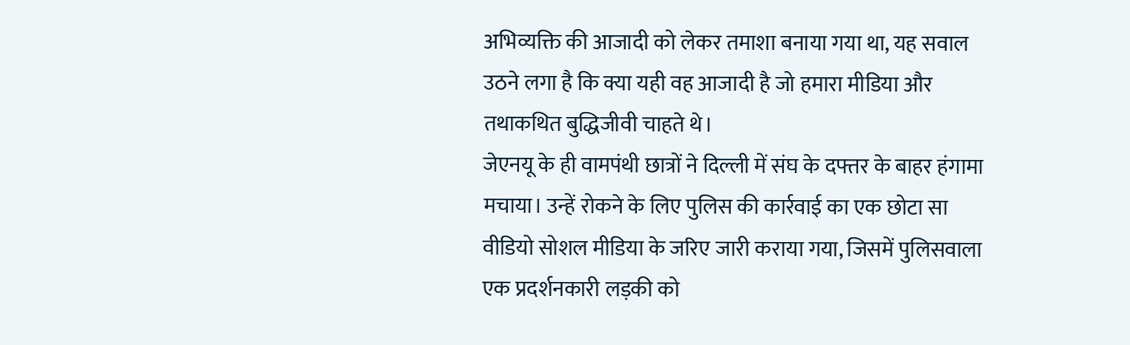अभिव्यक्ति की आजादी को लेकर तमाशा बनाया गया था, यह सवाल उठने लगा है कि क्या यही वह आजादी है जो हमारा मीडिया और तथाकथित बुद्धिजीवी चाहते थे।
जेएनयू के ही वामपंथी छात्रों ने दिल्ली में संघ के दफ्तर के बाहर हंगामा मचाया। उन्हें रोकने के लिए पुलिस की कार्रवाई का एक छोटा सा वीडियो सोशल मीडिया के जरिए जारी कराया गया, जिसमें पुलिसवाला एक प्रदर्शनकारी लड़की को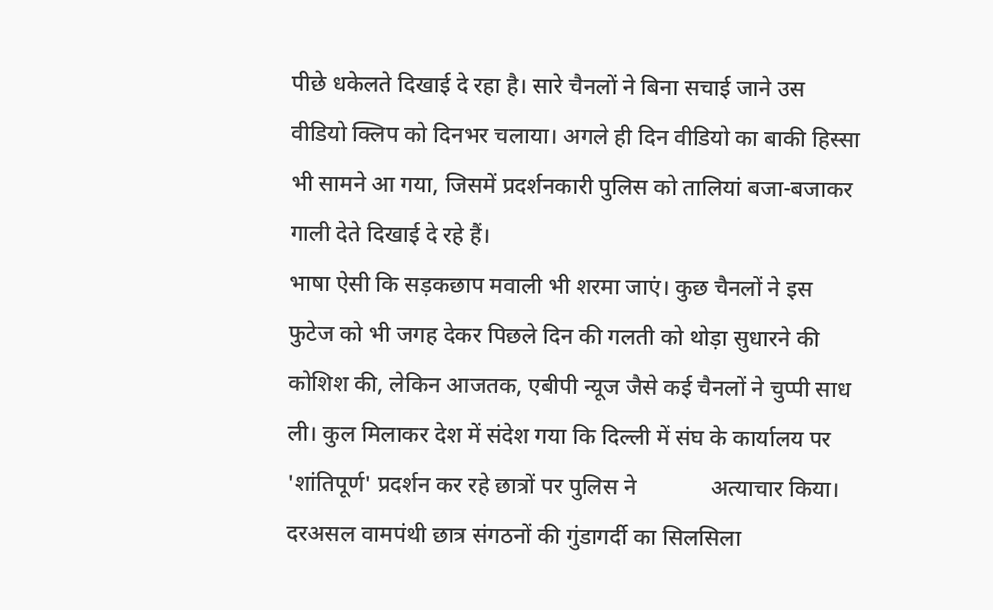पीछे धकेलते दिखाई दे रहा है। सारे चैनलों ने बिना सचाई जाने उस वीडियो क्लिप को दिनभर चलाया। अगले ही दिन वीडियो का बाकी हिस्सा भी सामने आ गया, जिसमें प्रदर्शनकारी पुलिस को तालियां बजा-बजाकर गाली देते दिखाई दे रहे हैं।
भाषा ऐसी कि सड़कछाप मवाली भी शरमा जाएं। कुछ चैनलों ने इस फुटेज को भी जगह देकर पिछले दिन की गलती को थोड़ा सुधारने की कोशिश की, लेकिन आजतक, एबीपी न्यूज जैसे कई चैनलों ने चुप्पी साध ली। कुल मिलाकर देश में संदेश गया कि दिल्ली में संघ के कार्यालय पर 'शांतिपूर्ण' प्रदर्शन कर रहे छात्रों पर पुलिस ने             अत्याचार किया।
दरअसल वामपंथी छात्र संगठनों की गुंडागर्दी का सिलसिला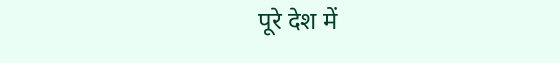पूरे देश में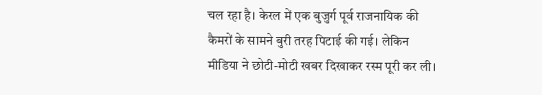चल रहा है। केरल में एक बुजुर्ग पूर्व राजनायिक की कैमरों के सामने बुरी तरह पिटाई की गई। लेकिन मीडिया ने छोटी-मोटी खबर दिखाकर रस्म पूरी कर ली।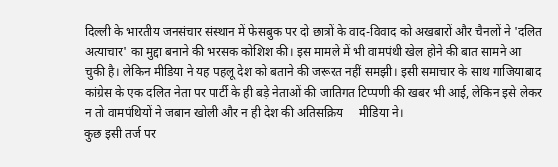दिल्ली के भारतीय जनसंचार संस्थान में फेसबुक पर दो छात्रों के वाद-विवाद को अखबारों और चैनलों ने 'दलित अत्याचार' का मुद्दा बनाने की भरसक कोशिश की। इस मामले में भी वामपंथी खेल होने की बात सामने आ चुकी है। लेकिन मीडिया ने यह पहलू देश को बताने की जरूरत नहीं समझी। इसी समाचार के साथ गाजियाबाद कांग्रेस के एक दलित नेता पर पार्टी के ही बड़े नेताओं की जातिगत टिप्पणी की खबर भी आई, लेकिन इसे लेकर न तो वामपंथियों ने जबान खोली और न ही देश की अतिसक्रिय     मीडिया ने।
कुछ इसी तर्ज पर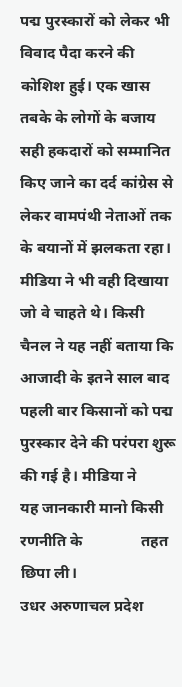पद्म पुरस्कारों को लेकर भी विवाद पैदा करने की कोशिश हुई। एक खास तबके के लोगों के बजाय सही हकदारों को सम्मानित किए जाने का दर्द कांग्रेस से लेकर वामपंथी नेताओं तक के बयानों में झलकता रहा। मीडिया ने भी वही दिखाया जो वे चाहते थे। किसी चैनल ने यह नहीं बताया कि आजादी के इतने साल बाद पहली बार किसानों को पद्म पुरस्कार देने की परंपरा शुरू की गई है। मीडिया ने                यह जानकारी मानो किसी रणनीति के               तहत छिपा ली।
उधर अरुणाचल प्रदेश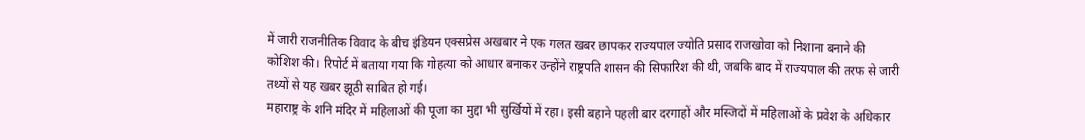में जारी राजनीतिक विवाद के बीच इंडियन एक्सप्रेस अखबार ने एक गलत खबर छापकर राज्यपाल ज्योति प्रसाद राजखोवा को निशाना बनाने की कोशिश की। रिपोर्ट में बताया गया कि गोहत्या को आधार बनाकर उन्होंने राष्ट्रपति शासन की सिफारिश की थी, जबकि बाद में राज्यपाल की तरफ से जारी तथ्यों से यह खबर झूठी साबित हो गई।
महाराष्ट्र के शनि मंदिर में महिलाओं की पूजा का मुद्दा भी सुर्खियों में रहा। इसी बहाने पहली बार दरगाहों और मस्जिदों में महिलाओं के प्रवेश के अधिकार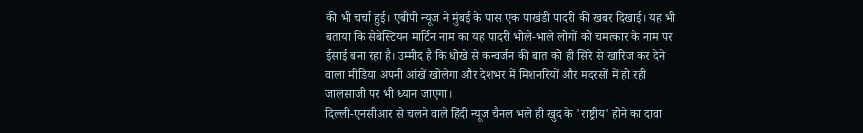की भी चर्चा हुई। एबीपी न्यूज ने मुंबई के पास एक पाखंडी पादरी की खबर दिखाई। यह भी बताया कि सेबेस्टियन मार्टिन नाम का यह पादरी भोले-भाले लोगों को चमत्कार के नाम पर ईसाई बना रहा है। उम्मीद है कि धोखे से कन्वर्जन की बात को ही सिरे से खारिज कर देने वाला मीडिया अपनी आंखें खोलेगा और देशभर में मिशनरियों और मदरसों में हो रही जालसाजी पर भी ध्यान जाएगा।
दिल्ली-एनसीआर से चलने वाले हिंदी न्यूज चैनल भले ही खुद के 'राष्ट्रीय' होने का दावा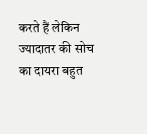करते हैं लेकिन ज्यादातर की सोच का दायरा बहुत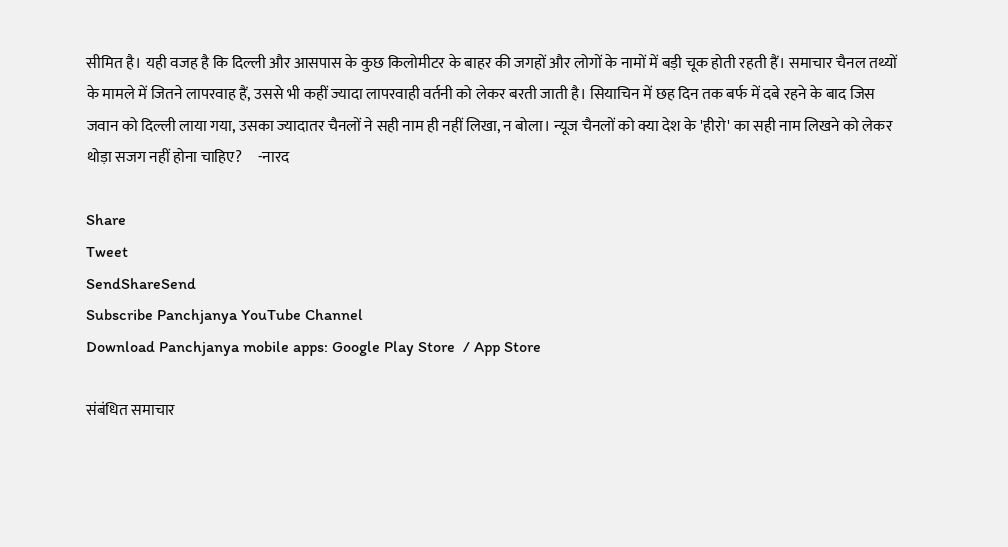सीमित है। यही वजह है कि दिल्ली और आसपास के कुछ किलोमीटर के बाहर की जगहों और लोगों के नामों में बड़ी चूक होती रहती हैं। समाचार चैनल तथ्यों के मामले में जितने लापरवाह हैं, उससे भी कहीं ज्यादा लापरवाही वर्तनी को लेकर बरती जाती है। सियाचिन में छह दिन तक बर्फ में दबे रहने के बाद जिस जवान को दिल्ली लाया गया, उसका ज्यादातर चैनलों ने सही नाम ही नहीं लिखा, न बोला। न्यूज चैनलों को क्या देश के 'हीरो' का सही नाम लिखने को लेकर थोड़ा सजग नहीं होना चाहिए?     -नारद

Share
Tweet
SendShareSend
Subscribe Panchjanya YouTube Channel
Download Panchjanya mobile apps: Google Play Store  / App Store

संबंधित समाचार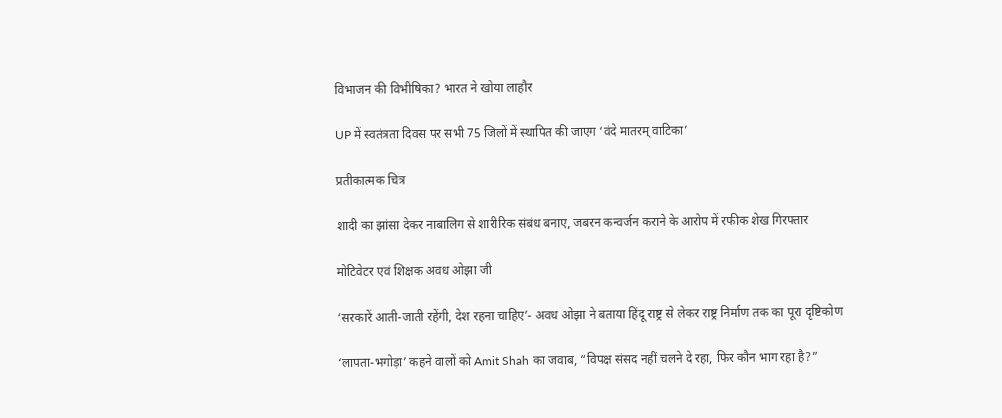विभाजन की विभीषिका? भारत ने खोया लाहौर

UP में स्वतंत्रता दिवस पर सभी 75 जिलों में स्थापित की जाएग ‘वंदे मातरम् वाटिका’

प्रतीकात्मक चित्र

शादी का झांसा देकर नाबालिग से शारीरिक संबंध बनाए, जबरन कन्वर्जन कराने के आरोप में रफीक शेख गिरफ्तार

मोटिवेटर एवं शिक्षक अवध ओझा जी

‘सरकारें आती-जाती रहेंगी, देश रहना चाहिए’- अवध ओझा ने बताया हिंदू राष्ट्र से लेकर राष्ट्र निर्माण तक का पूरा दृष्टिकोण

‘लापता-भगोड़ा’ कहने वालों को Amit Shah का जवाब, “विपक्ष संसद नहीं चलने दे रहा, फिर कौन भाग रहा है?”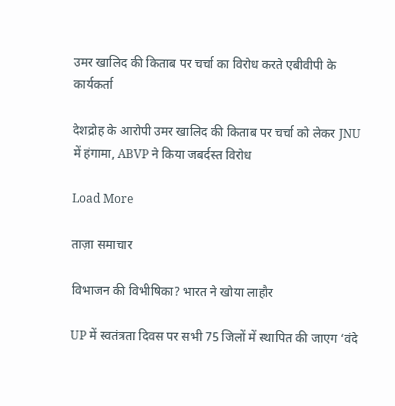उमर खालिद की किताब पर चर्चा का विरोध करते एबीवीपी के कार्यकर्ता

देशद्रोह के आरोपी उमर खालिद की किताब पर चर्चा को लेकर JNU में हंगामा, ABVP ने किया जबर्दस्त विरोध

Load More

ताज़ा समाचार

विभाजन की विभीषिका? भारत ने खोया लाहौर

UP में स्वतंत्रता दिवस पर सभी 75 जिलों में स्थापित की जाएग ‘वंदे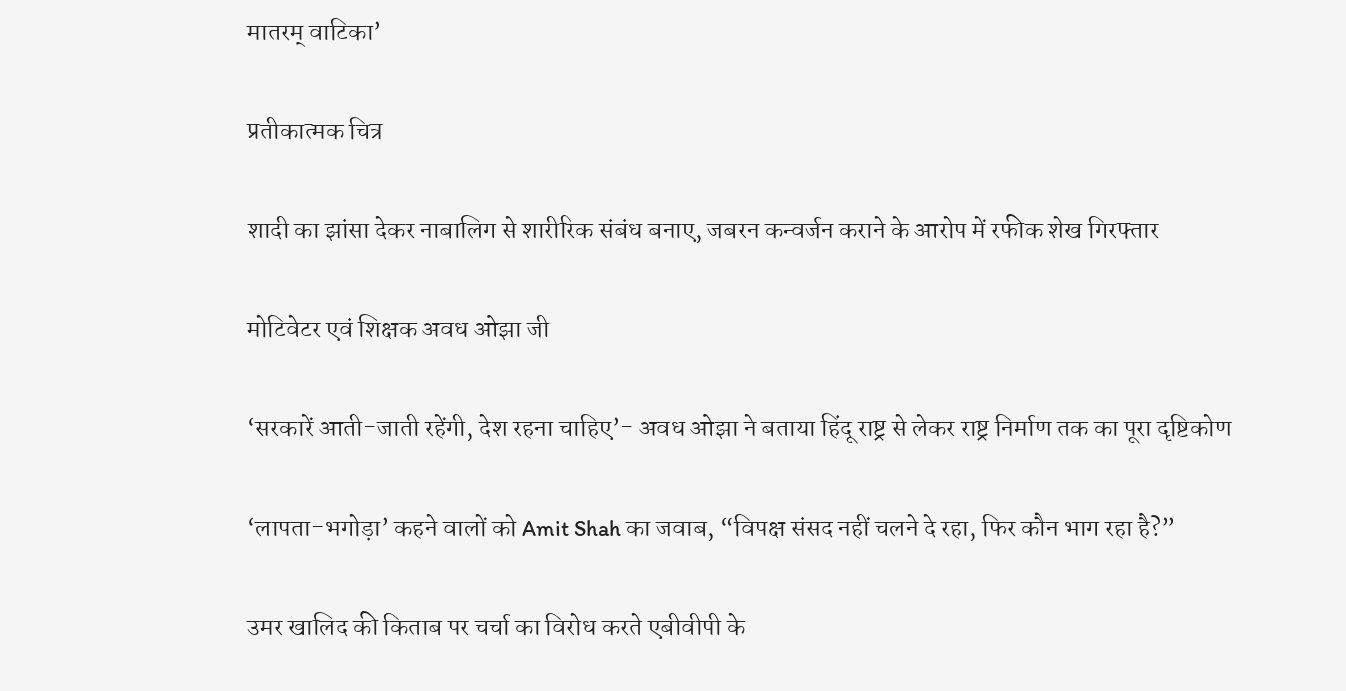मातरम् वाटिका’

प्रतीकात्मक चित्र

शादी का झांसा देकर नाबालिग से शारीरिक संबंध बनाए, जबरन कन्वर्जन कराने के आरोप में रफीक शेख गिरफ्तार

मोटिवेटर एवं शिक्षक अवध ओझा जी

‘सरकारें आती-जाती रहेंगी, देश रहना चाहिए’- अवध ओझा ने बताया हिंदू राष्ट्र से लेकर राष्ट्र निर्माण तक का पूरा दृष्टिकोण

‘लापता-भगोड़ा’ कहने वालों को Amit Shah का जवाब, “विपक्ष संसद नहीं चलने दे रहा, फिर कौन भाग रहा है?”

उमर खालिद की किताब पर चर्चा का विरोध करते एबीवीपी के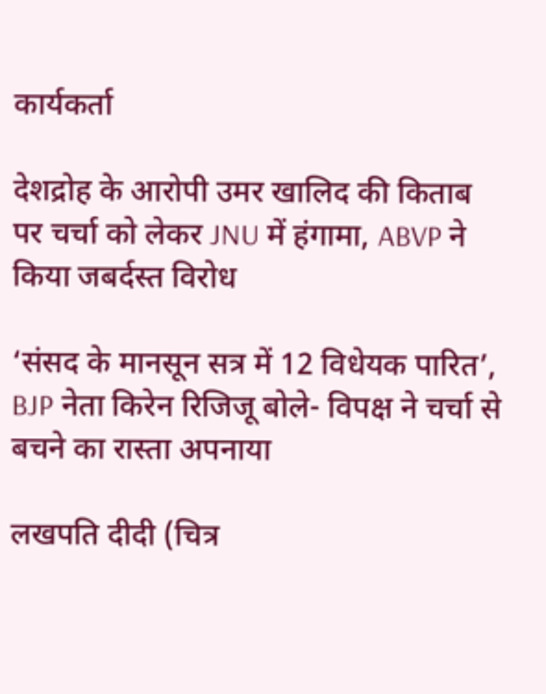कार्यकर्ता

देशद्रोह के आरोपी उमर खालिद की किताब पर चर्चा को लेकर JNU में हंगामा, ABVP ने किया जबर्दस्त विरोध

‘संसद के मानसून सत्र में 12 विधेयक पारित’, BJP नेता किरेन रिजिजू बोले- विपक्ष ने चर्चा से बचने का रास्ता अपनाया

लखपति दीदी (चित्र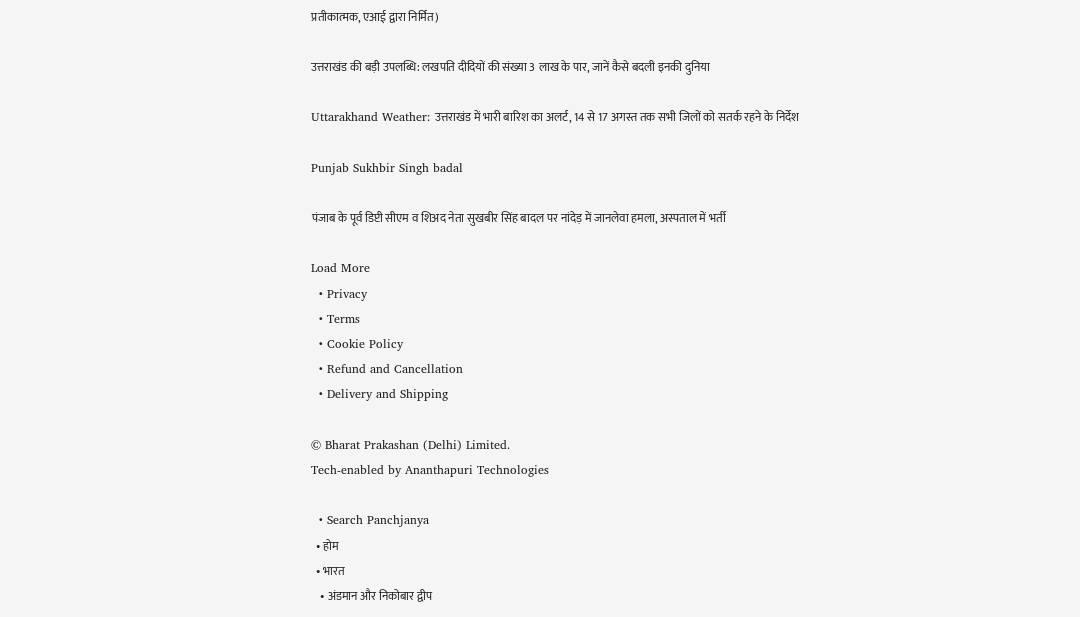प्रतीकात्मक, एआई द्वारा निर्मित)

उत्तराखंड की बड़ी उपलब्धि: लखपति दीदियों की संख्या 3 लाख के पार, जानें कैसे बदली इनकी दुनिया

Uttarakhand Weather: उत्तराखंड में भारी बारिश का अलर्ट, 14 से 17 अगस्त तक सभी जिलों को सतर्क रहने के निर्देश

Punjab Sukhbir Singh badal

पंजाब के पूर्व डिप्टी सीएम व शिअद नेता सुखबीर सिंह बादल पर नांदेड़ में जानलेवा हमला, अस्पताल में भर्ती

Load More
  • Privacy
  • Terms
  • Cookie Policy
  • Refund and Cancellation
  • Delivery and Shipping

© Bharat Prakashan (Delhi) Limited.
Tech-enabled by Ananthapuri Technologies

  • Search Panchjanya
  • होम
  • भारत
    • अंडमान और निकोबार द्वीप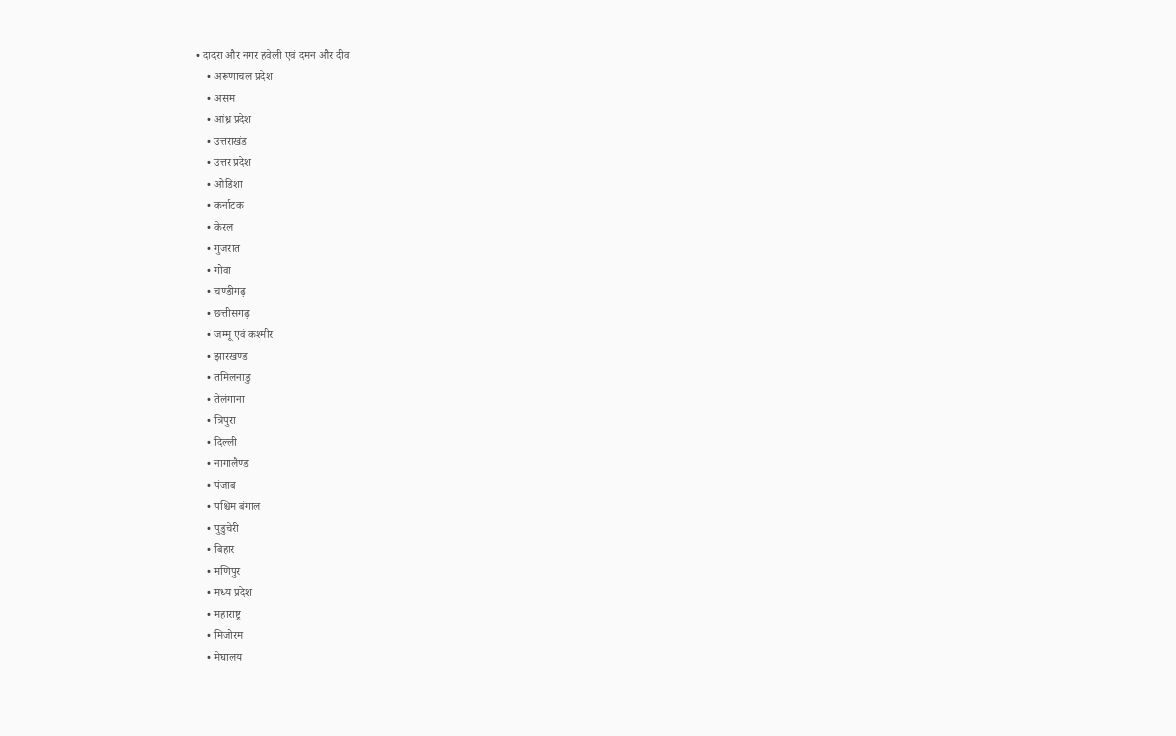• दादरा और नगर हवेली एवं दमन और दीव
    • अरूणाचल प्रदेश
    • असम
    • आंध्र प्रदेश
    • उत्तराखंड
    • उत्तर प्रदेश
    • ओडिशा
    • कर्नाटक
    • केरल
    • गुजरात
    • गोवा
    • चण्‍डीगढ़
    • छत्तीसगढ़
    • जम्‍मू एवं कश्‍मीर
    • झारखण्‍ड
    • तमिलनाडु
    • तेलंगाना
    • त्रिपुरा
    • दिल्ली
    • नागालैण्‍ड
    • पंजाब
    • पश्चिम बंगाल
    • पुडुचेरी
    • बिहार
    • मणिपुर
    • मध्य प्रदेश
    • महाराष्ट्र
    • मिजोरम
    • मेघालय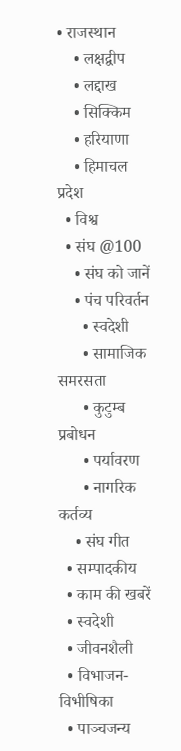• राजस्थान
    • लक्षद्वीप
    • लद्दाख
    • सिक्किम
    • हरियाणा
    • हिमाचल प्रदेश
  • विश्व
  • संघ @100
    • संघ को जानें
    • पंच परिवर्तन
      • स्वदेशी
      • सामाजिक समरसता
      • कुटुम्ब प्रबोधन
      • पर्यावरण
      • नागरिक कर्तव्य
    • संघ गीत
  • सम्पादकीय
  • काम की खबरें
  • स्वदेशी
  • जीवनशैली
  • विभाजन-विभीषिका
  • पाञ्चजन्य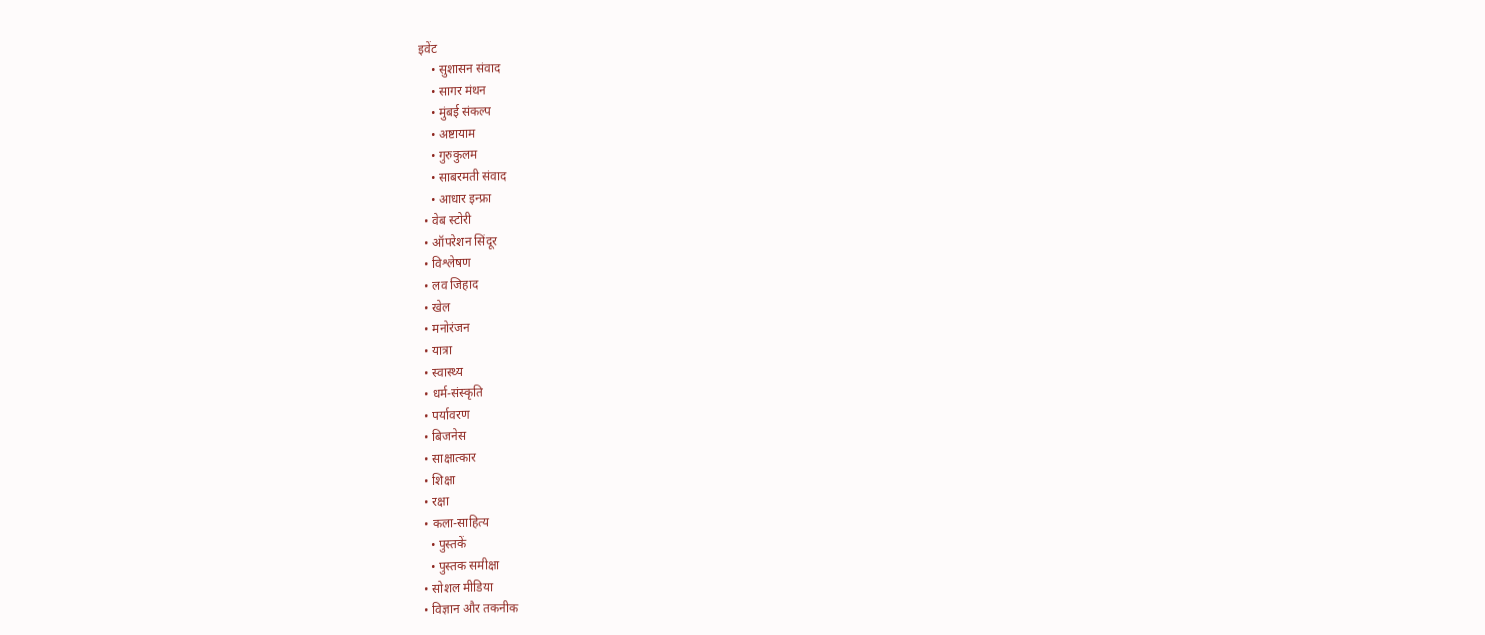इवेंट
    • सुशासन संवाद
    • सागर मंथन
    • मुंबई संकल्प
    • अष्टायाम
    • गुरुकुलम
    • साबरमती संवाद
    • आधार इन्फ्रा
  • वेब स्टोरी
  • ऑपरेशन सिंदूर
  • विश्लेषण
  • लव जिहाद
  • खेल
  • मनोरंजन
  • यात्रा
  • स्वास्थ्य
  • धर्म-संस्कृति
  • पर्यावरण
  • बिजनेस
  • साक्षात्कार
  • शिक्षा
  • रक्षा
  • कला-साहित्य
    • पुस्तकें
    • पुस्तक समीक्षा
  • सोशल मीडिया
  • विज्ञान और तकनीक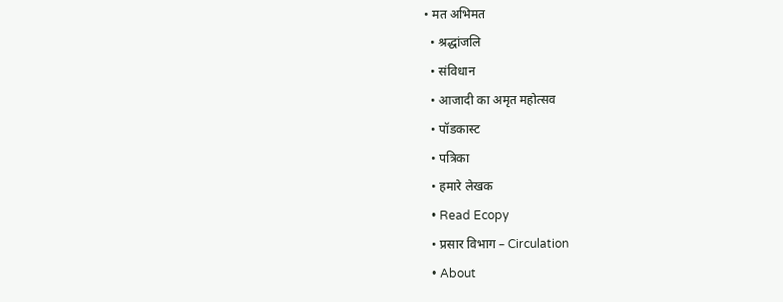• मत अभिमत
  • श्रद्धांजलि
  • संविधान
  • आजादी का अमृत महोत्सव
  • पॉडकास्ट
  • पत्रिका
  • हमारे लेखक
  • Read Ecopy
  • प्रसार विभाग – Circulation
  • About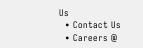Us
  • Contact Us
  • Careers @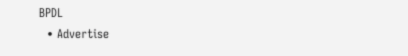BPDL
  • Advertise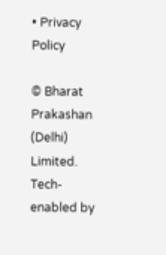• Privacy Policy

© Bharat Prakashan (Delhi) Limited.
Tech-enabled by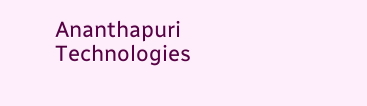Ananthapuri Technologies